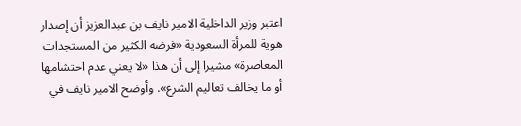اعتبر وزير الداخلية الامير نايف بن عبدالعزيز أن إصدار هوية للمرأة السعودية «فرضه الكثير من المستجدات المعاصرة» مشيرا إلى أن هذا «لا يعني عدم احتشامها أو ما يخالف تعاليم الشرع». وأوضح الامير نايف في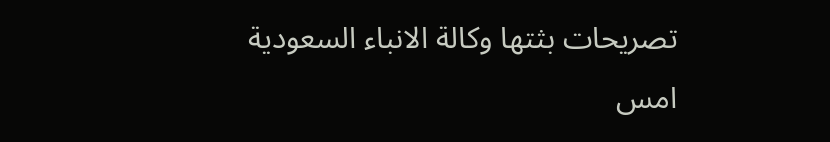تصريحات بثتها وكالة الانباء السعودية امس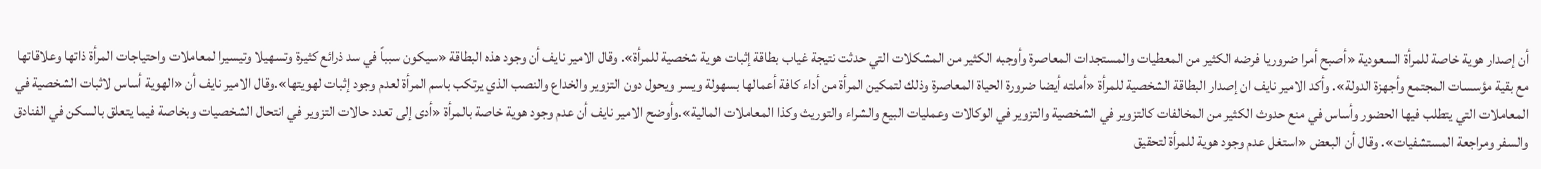أن إصدار هوية خاصة للمرأة السعودية «أصبح أمرا ضروريا فرضه الكثير من المعطيات والمستجدات المعاصرة وأوجبه الكثير من المشكلات التي حدثت نتيجة غياب بطاقة إثبات هوية شخصية للمرأة». وقال الامير نايف أن وجود هذه البطاقة «سيكون سبباً في سد ذرائع كثيرة وتسهيلا وتيسيرا لمعاملات واحتياجات المرأة ذاتها وعلاقاتها مع بقية مؤسسات المجتمع وأجهزة الدولة». وأكد الامير نايف ان إصدار البطاقة الشخصية للمرأة «أملته أيضا ضرورة الحياة المعاصرة وذلك لتمكين المرأة من أداء كافة أعمالها بسهولة ويسر ويحول دون التزوير والخداع والنصب الذي يرتكب باسم المرأة لعدم وجود إثبات لهويتها».وقال الامير نايف أن «الهوية أساس لاثبات الشخصية في المعاملات التي يتطلب فيها الحضور وأساس في منع حدوث الكثير من المخالفات كالتزوير في الشخصية والتزوير في الوكالات وعمليات البيع والشراء والتوريث وكذا المعاملات المالية».وأوضح الامير نايف أن عدم وجود هوية خاصة بالمرأة «أدى إلى تعدد حالات التزوير في انتحال الشخصيات وبخاصة فيما يتعلق بالسكن في الفنادق والسفر ومراجعة المستشفيات». وقال أن البعض «استغل عدم وجود هوية للمرأة لتحقيق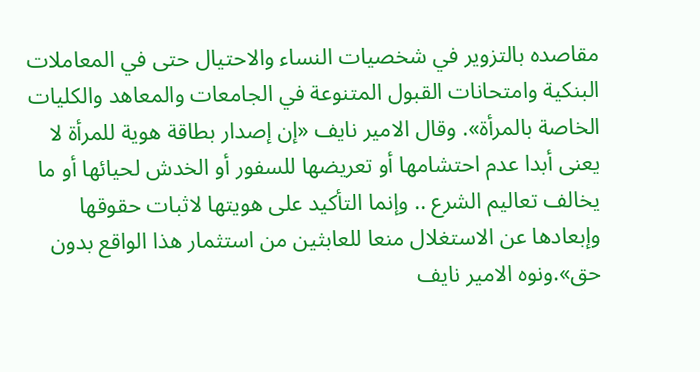مقاصده بالتزوير في شخصيات النساء والاحتيال حتى في المعاملات البنكية وامتحانات القبول المتنوعة في الجامعات والمعاهد والكليات الخاصة بالمرأة». وقال الامير نايف «إن إصدار بطاقة هوية للمرأة لا يعنى أبدا عدم احتشامها أو تعريضها للسفور أو الخدش لحيائها أو ما يخالف تعاليم الشرع .. وإنما التأكيد على هويتها لاثبات حقوقها وإبعادها عن الاستغلال منعا للعابثين من استثمار هذا الواقع بدون حق».ونوه الامير نايف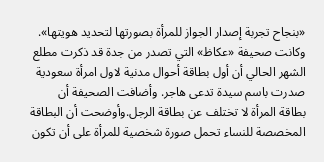«بنجاح تجربة إصدار الجواز للمرأة بصورتها لتحديد هويتها». وكانت صحيفة «عكاظ» التي تصدر من جدة قد ذكرت مطلع الشهر الحالي أن أول بطاقة أحوال مدنية لاول امرأة سعودية صدرت باسم سيدة تدعى هاجر. وأضافت الصحيفة أن بطاقة المرأة لا تختلف عن بطاقة الرجل.وأوضحت أن البطاقة المخصصة للنساء تحمل صورة شخصية للمرأة على أن تكون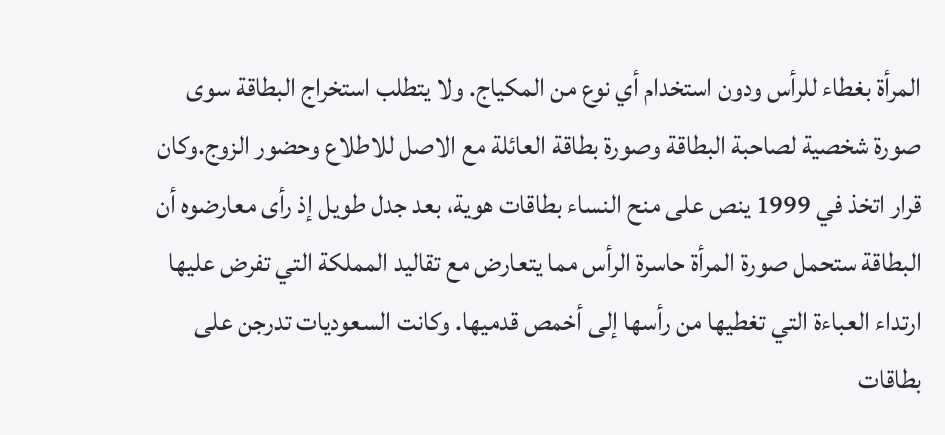المرأة بغطاء للرأس ودون استخدام أي نوع من المكياج. ولا يتطلب استخراج البطاقة سوى صورة شخصية لصاحبة البطاقة وصورة بطاقة العائلة مع الاصل للاطلاع وحضور الزوج.وكان قرار اتخذ في 1999 ينص على منح النساء بطاقات هوية، بعد جدل طويل إذ رأى معارضوه أن البطاقة ستحمل صورة المرأة حاسرة الرأس مما يتعارض مع تقاليد المملكة التي تفرض عليها ارتداء العباءة التي تغطيها من رأسها إلى أخمص قدميها. وكانت السعوديات تدرجن على بطاقات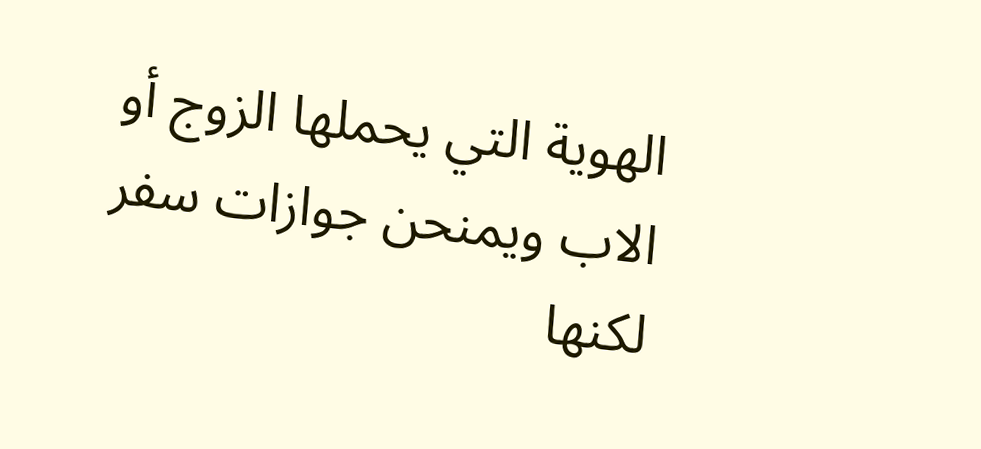الهوية التي يحملها الزوج أو الاب ويمنحن جوازات سفر لكنها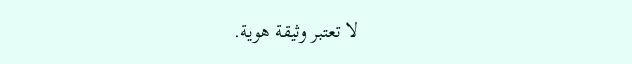لا تعتبر وثيقة هوية.